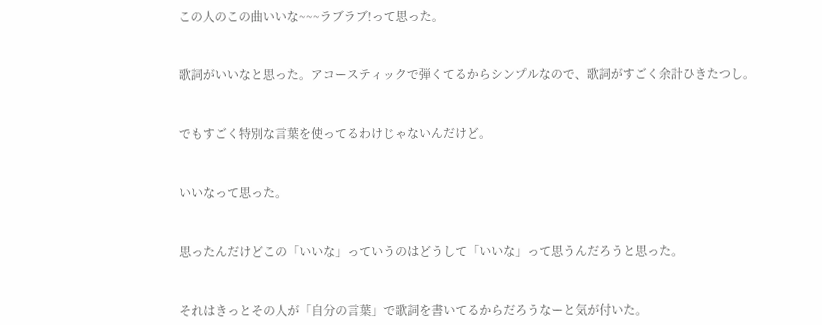この人のこの曲いいな~~~ラブラブ!って思った。


歌詞がいいなと思った。アコースティックで弾くてるからシンプルなので、歌詞がすごく余計ひきたつし。


でもすごく特別な言葉を使ってるわけじゃないんだけど。


いいなって思った。


思ったんだけどこの「いいな」っていうのはどうして「いいな」って思うんだろうと思った。


それはきっとその人が「自分の言葉」で歌詞を書いてるからだろうなーと気が付いた。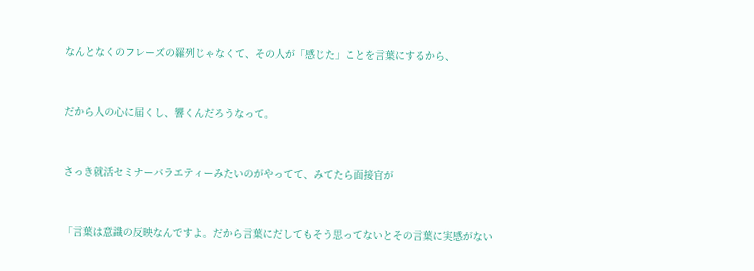なんとなくのフレーズの羅列じゃなくて、その人が「感じた」ことを言葉にするから、


だから人の心に届くし、響くんだろうなって。


さっき就活セミナーバラエティーみたいのがやってて、みてたら面接官が


「言葉は意識の反映なんですよ。だから言葉にだしてもそう思ってないとその言葉に実感がない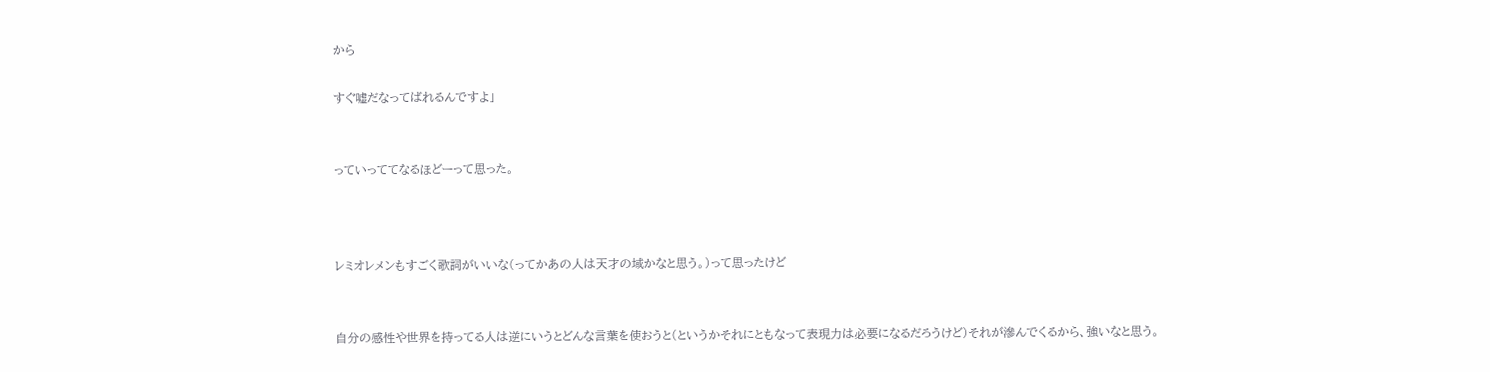から

すぐ嘘だなってばれるんですよ」


っていっててなるほどーって思った。



レミオレメンもすごく歌詞がいいな(ってかあの人は天才の域かなと思う。)って思ったけど


自分の感性や世界を持ってる人は逆にいうとどんな言葉を使おうと(というかそれにともなって表現力は必要になるだろうけど)それが滲んでくるから、強いなと思う。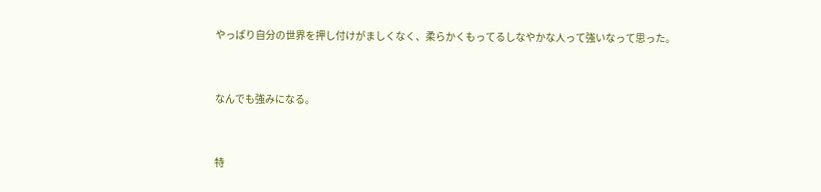やっぱり自分の世界を押し付けがましくなく、柔らかくもってるしなやかな人って強いなって思った。



なんでも強みになる。



特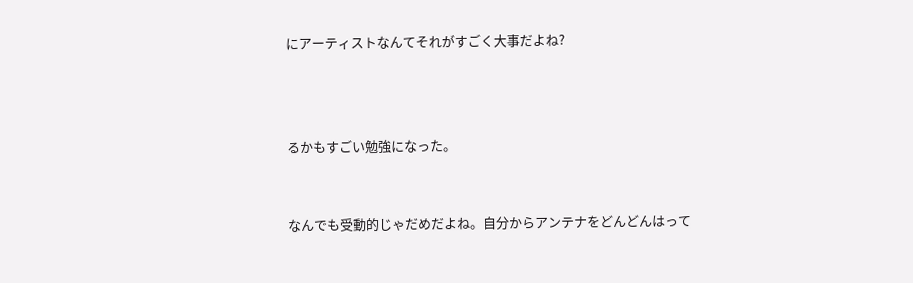にアーティストなんてそれがすごく大事だよね?



るかもすごい勉強になった。


なんでも受動的じゃだめだよね。自分からアンテナをどんどんはって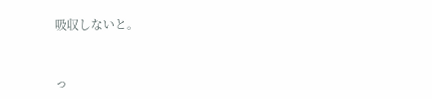吸収しないと。


っ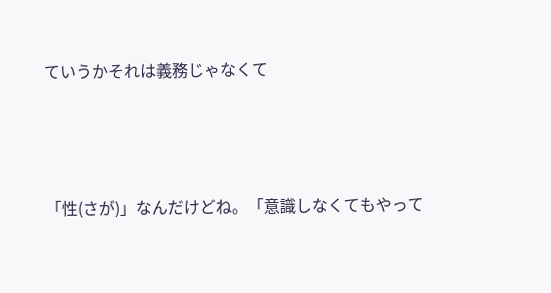ていうかそれは義務じゃなくて



「性(さが)」なんだけどね。「意識しなくてもやって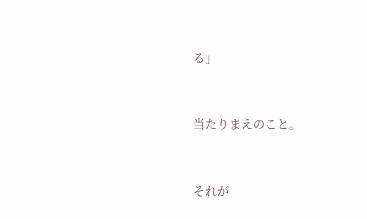る」


当たりまえのこと。


それが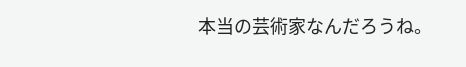本当の芸術家なんだろうね。